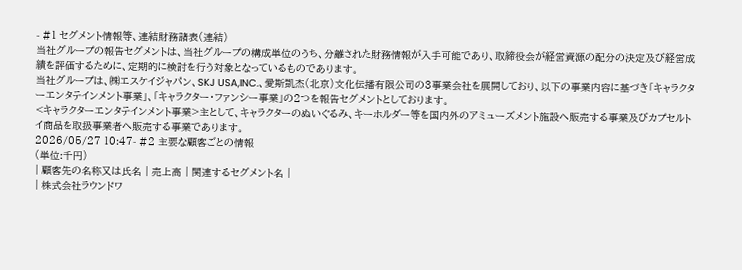- #1 セグメント情報等、連結財務諸表(連結)
当社グループの報告セグメントは、当社グループの構成単位のうち、分離された財務情報が入手可能であり、取締役会が経営資源の配分の決定及び経営成績を評価するために、定期的に検討を行う対象となっているものであります。
当社グループは、㈱エスケイジャパン、SKJ USA,INC.、愛斯凱杰(北京)文化伝播有限公司の3事業会社を展開しており、以下の事業内容に基づき「キャラクターエンタテインメント事業」、「キャラクター・ファンシー事業」の2つを報告セグメントとしております。
<キャラクターエンタテインメント事業>主として、キャラクターのぬいぐるみ、キーホルダー等を国内外のアミューズメント施設へ販売する事業及びカプセルトイ商品を取扱事業者へ販売する事業であります。
2026/05/27 10:47- #2 主要な顧客ごとの情報
(単位:千円)
| 顧客先の名称又は氏名 | 売上高 | 関連するセグメント名 |
| 株式会社ラウンドワ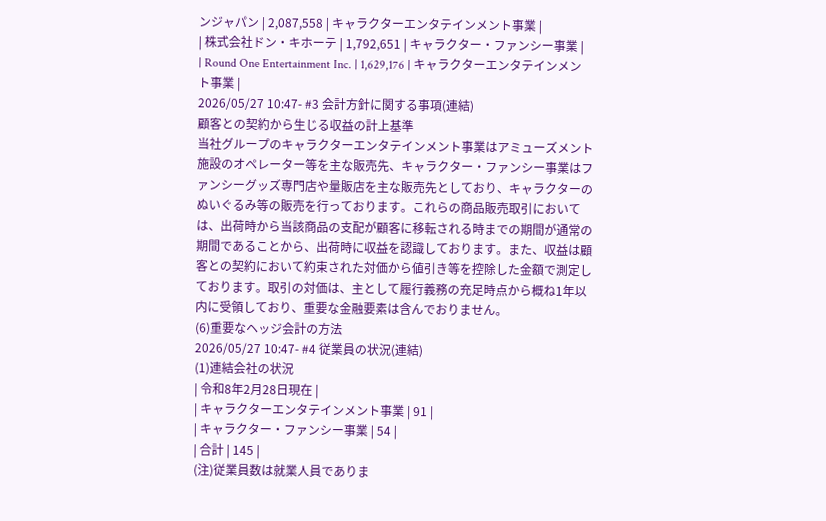ンジャパン | 2,087,558 | キャラクターエンタテインメント事業 |
| 株式会社ドン・キホーテ | 1,792,651 | キャラクター・ファンシー事業 |
| Round One Entertainment Inc. | 1,629,176 | キャラクターエンタテインメント事業 |
2026/05/27 10:47- #3 会計方針に関する事項(連結)
顧客との契約から生じる収益の計上基準
当社グループのキャラクターエンタテインメント事業はアミューズメント施設のオペレーター等を主な販売先、キャラクター・ファンシー事業はファンシーグッズ専門店や量販店を主な販売先としており、キャラクターのぬいぐるみ等の販売を行っております。これらの商品販売取引においては、出荷時から当該商品の支配が顧客に移転される時までの期間が通常の期間であることから、出荷時に収益を認識しております。また、収益は顧客との契約において約束された対価から値引き等を控除した金額で測定しております。取引の対価は、主として履行義務の充足時点から概ね1年以内に受領しており、重要な金融要素は含んでおりません。
(6)重要なヘッジ会計の方法
2026/05/27 10:47- #4 従業員の状況(連結)
(1)連結会社の状況
| 令和8年2月28日現在 |
| キャラクターエンタテインメント事業 | 91 |
| キャラクター・ファンシー事業 | 54 |
| 合計 | 145 |
(注)従業員数は就業人員でありま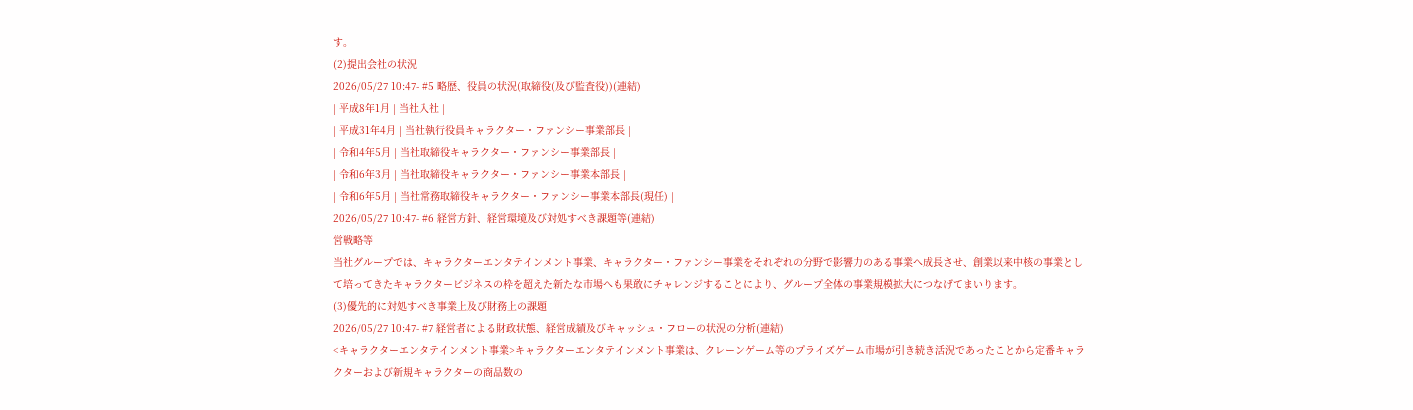す。
(2)提出会社の状況
2026/05/27 10:47- #5 略歴、役員の状況(取締役(及び監査役))(連結)
| 平成8年1月 | 当社入社 |
| 平成31年4月 | 当社執行役員キャラクター・ファンシー事業部長 |
| 令和4年5月 | 当社取締役キャラクター・ファンシー事業部長 |
| 令和6年3月 | 当社取締役キャラクター・ファンシー事業本部長 |
| 令和6年5月 | 当社常務取締役キャラクター・ファンシー事業本部長(現任) |
2026/05/27 10:47- #6 経営方針、経営環境及び対処すべき課題等(連結)
営戦略等
当社グループでは、キャラクターエンタテインメント事業、キャラクター・ファンシー事業をそれぞれの分野で影響力のある事業へ成長させ、創業以来中核の事業として培ってきたキャラクタービジネスの枠を超えた新たな市場へも果敢にチャレンジすることにより、グループ全体の事業規模拡大につなげてまいります。
(3)優先的に対処すべき事業上及び財務上の課題
2026/05/27 10:47- #7 経営者による財政状態、経営成績及びキャッシュ・フローの状況の分析(連結)
<キャラクターエンタテインメント事業>キャラクターエンタテインメント事業は、クレーンゲーム等のプライズゲーム市場が引き続き活況であったことから定番キャラクターおよび新規キャラクターの商品数の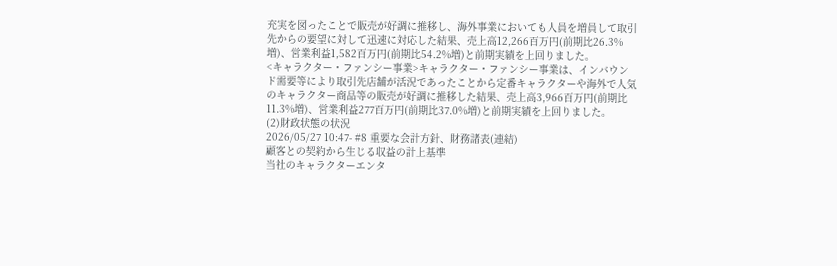充実を図ったことで販売が好調に推移し、海外事業においても人員を増員して取引先からの要望に対して迅速に対応した結果、売上高12,266百万円(前期比26.3%増)、営業利益1,582百万円(前期比54.2%増)と前期実績を上回りました。
<キャラクター・ファンシー事業>キャラクター・ファンシー事業は、インバウンド需要等により取引先店舗が活況であったことから定番キャラクターや海外で人気のキャラクター商品等の販売が好調に推移した結果、売上高3,966百万円(前期比11.3%増)、営業利益277百万円(前期比37.0%増)と前期実績を上回りました。
(2)財政状態の状況
2026/05/27 10:47- #8 重要な会計方針、財務諸表(連結)
顧客との契約から生じる収益の計上基準
当社のキャラクターエンタ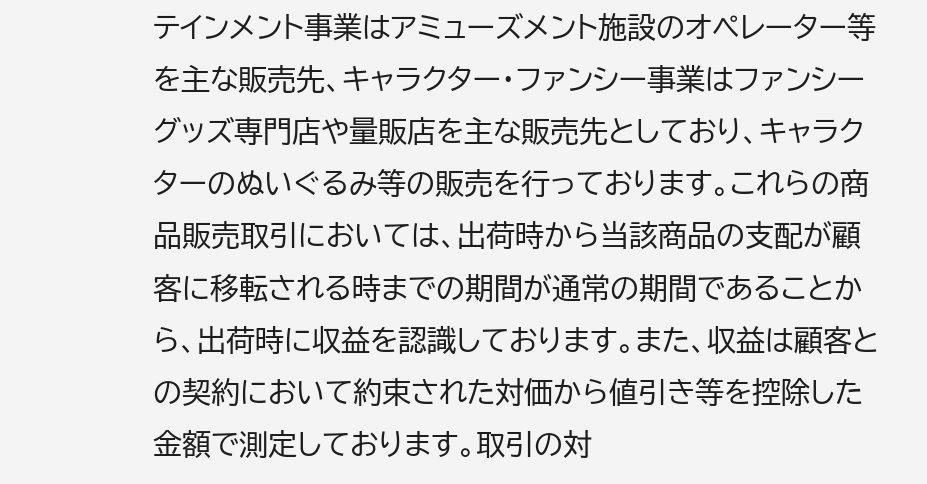テインメント事業はアミューズメント施設のオペレーター等を主な販売先、キャラクター・ファンシー事業はファンシーグッズ専門店や量販店を主な販売先としており、キャラクターのぬいぐるみ等の販売を行っております。これらの商品販売取引においては、出荷時から当該商品の支配が顧客に移転される時までの期間が通常の期間であることから、出荷時に収益を認識しております。また、収益は顧客との契約において約束された対価から値引き等を控除した金額で測定しております。取引の対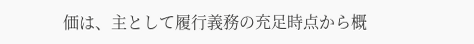価は、主として履行義務の充足時点から概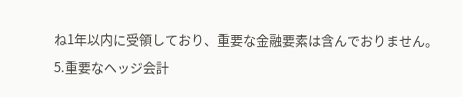ね1年以内に受領しており、重要な金融要素は含んでおりません。
5.重要なヘッジ会計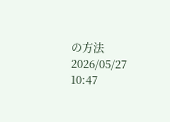の方法
2026/05/27 10:47